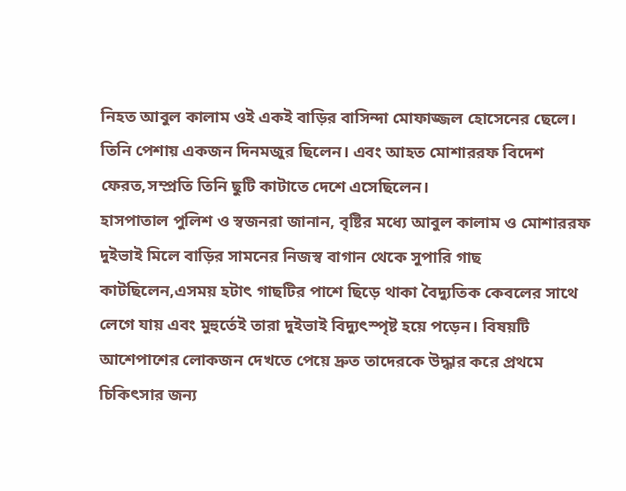নিহত আবুল কালাম ওই একই বাড়ির বাসিন্দা মোফাজ্জল হোসেনের ছেলে। তিনি পেশায় একজন দিনমজুর ছিলেন। এবং আহত মোশাররফ বিদেশ ফেরত,সম্প্রতি তিনি ছুটি কাটাতে দেশে এসেছিলেন।
হাসপাতাল পুলিশ ও স্বজনরা জানান, বৃষ্টির মধ্যে আবুল কালাম ও মোশাররফ দুইভাই মিলে বাড়ির সামনের নিজস্ব বাগান থেকে সুপারি গাছ কাটছিলেন,এসময় হটাৎ গাছটির পাশে ছিড়ে থাকা বৈদ্যুতিক কেবলের সাথে লেগে যায় এবং মুহুর্তেই তারা দুইভাই বিদ্যুৎস্পৃষ্ট হয়ে পড়েন। বিষয়টি আশেপাশের লোকজন দেখতে পেয়ে দ্রুত তাদেরকে উদ্ধার করে প্রথমে চিকিৎসার জন্য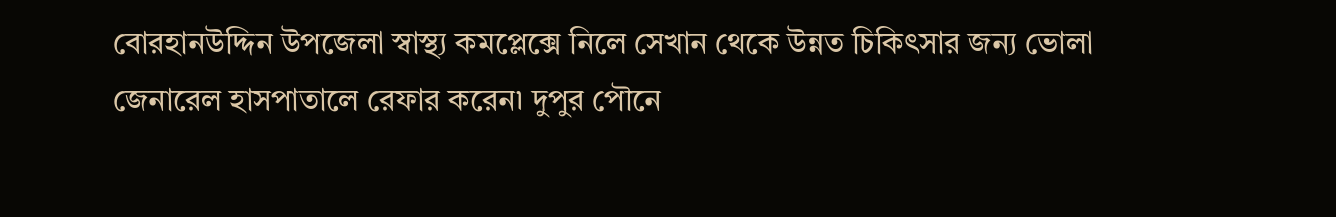বোরহানউদ্দিন উপজেলা স্বাস্থ্য কমপ্লেক্সে নিলে সেখান থেকে উন্নত চিকিৎসার জন্য ভোলা জেনারেল হাসপাতালে রেফার করেন৷ দুপুর পৌনে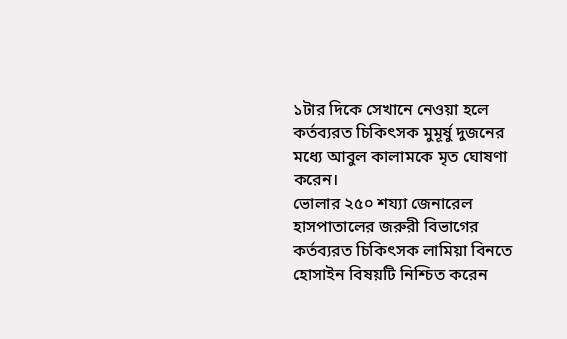১টার দিকে সেখানে নেওয়া হলে কর্তব্যরত চিকিৎসক মুমূর্ষু দুজনের মধ্যে আবুল কালামকে মৃত ঘোষণা করেন।
ভোলার ২৫০ শয্যা জেনারেল হাসপাতালের জরুরী বিভাগের কর্তব্যরত চিকিৎসক লামিয়া বিনতে হোসাইন বিষয়টি নিশ্চিত করেন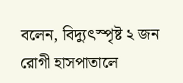বলেন, বিদ্যুৎস্পৃষ্ট ২ জন রোগী হাসপাতালে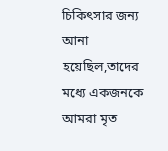চিকিৎসার জন্য আনা হয়েছিল,তাদের মধ্যে একজনকে আমরা মৃত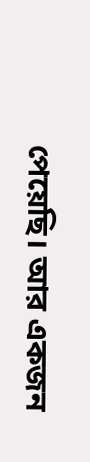পেয়েছি। আর একজন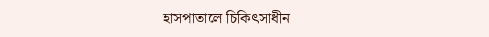হাসপাতালে চিকিৎসাধীন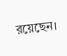রয়েছেন।